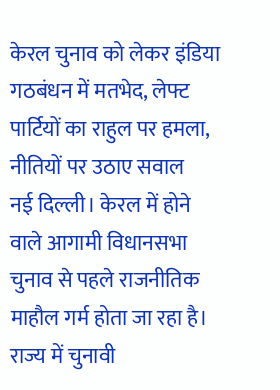केरल चुनाव को लेकर इंडिया गठबंधन में मतभेद, लेफ्ट पार्टियों का राहुल पर हमला, नीतियों पर उठाए सवाल
नई दिल्ली। केरल में होने वाले आगामी विधानसभा चुनाव से पहले राजनीतिक माहौल गर्म होता जा रहा है। राज्य में चुनावी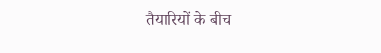तैयारियों के बीच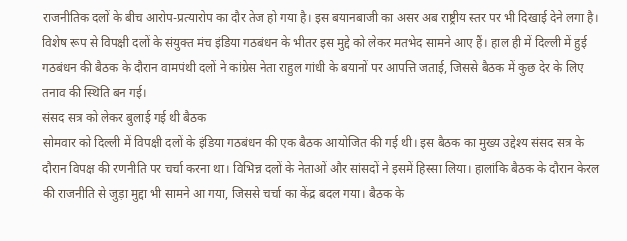राजनीतिक दलों के बीच आरोप-प्रत्यारोप का दौर तेज हो गया है। इस बयानबाजी का असर अब राष्ट्रीय स्तर पर भी दिखाई देने लगा है। विशेष रूप से विपक्षी दलों के संयुक्त मंच इंडिया गठबंधन के भीतर इस मुद्दे को लेकर मतभेद सामने आए हैं। हाल ही में दिल्ली में हुई गठबंधन की बैठक के दौरान वामपंथी दलों ने कांग्रेस नेता राहुल गांधी के बयानों पर आपत्ति जताई, जिससे बैठक में कुछ देर के लिए तनाव की स्थिति बन गई।
संसद सत्र को लेकर बुलाई गई थी बैठक
सोमवार को दिल्ली में विपक्षी दलों के इंडिया गठबंधन की एक बैठक आयोजित की गई थी। इस बैठक का मुख्य उद्देश्य संसद सत्र के दौरान विपक्ष की रणनीति पर चर्चा करना था। विभिन्न दलों के नेताओं और सांसदों ने इसमें हिस्सा लिया। हालांकि बैठक के दौरान केरल की राजनीति से जुड़ा मुद्दा भी सामने आ गया, जिससे चर्चा का केंद्र बदल गया। बैठक के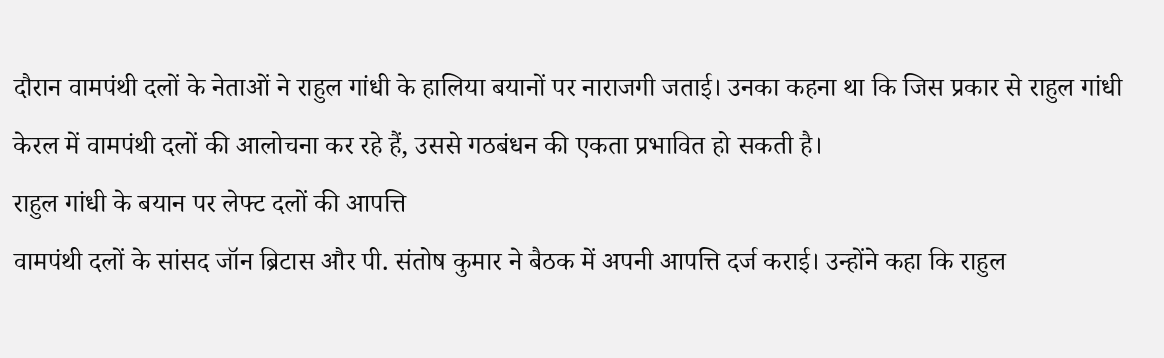दौरान वामपंथी दलों के नेताओं ने राहुल गांधी के हालिया बयानों पर नाराजगी जताई। उनका कहना था कि जिस प्रकार से राहुल गांधी केरल में वामपंथी दलों की आलोचना कर रहे हैं, उससे गठबंधन की एकता प्रभावित हो सकती है।
राहुल गांधी के बयान पर लेफ्ट दलों की आपत्ति
वामपंथी दलों के सांसद जॉन ब्रिटास और पी. संतोष कुमार ने बैठक में अपनी आपत्ति दर्ज कराई। उन्होंने कहा कि राहुल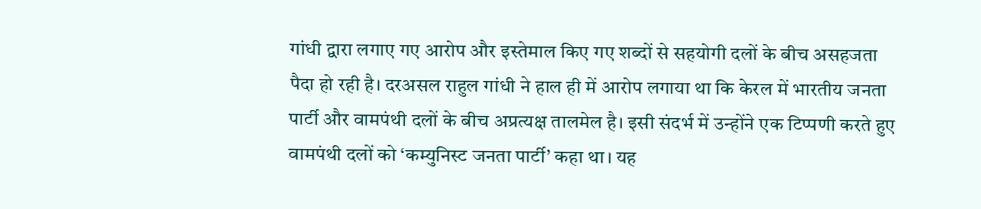गांधी द्वारा लगाए गए आरोप और इस्तेमाल किए गए शब्दों से सहयोगी दलों के बीच असहजता पैदा हो रही है। दरअसल राहुल गांधी ने हाल ही में आरोप लगाया था कि केरल में भारतीय जनता पार्टी और वामपंथी दलों के बीच अप्रत्यक्ष तालमेल है। इसी संदर्भ में उन्होंने एक टिप्पणी करते हुए वामपंथी दलों को ‘कम्युनिस्ट जनता पार्टी’ कहा था। यह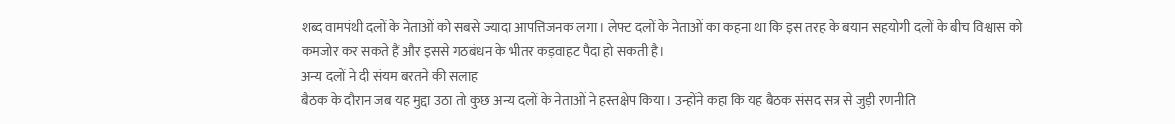शब्द वामपंथी दलों के नेताओं को सबसे ज्यादा आपत्तिजनक लगा। लेफ्ट दलों के नेताओं का कहना था कि इस तरह के बयान सहयोगी दलों के बीच विश्वास को कमजोर कर सकते हैं और इससे गठबंधन के भीतर कड़वाहट पैदा हो सकती है।
अन्य दलों ने दी संयम बरतने की सलाह
बैठक के दौरान जब यह मुद्दा उठा तो कुछ अन्य दलों के नेताओं ने हस्तक्षेप किया। उन्होंने कहा कि यह बैठक संसद सत्र से जुड़ी रणनीति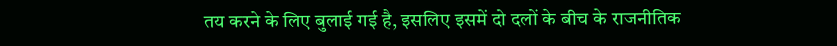तय करने के लिए बुलाई गई है, इसलिए इसमें दो दलों के बीच के राजनीतिक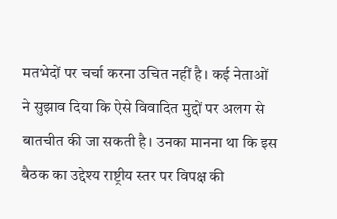मतभेदों पर चर्चा करना उचित नहीं है। कई नेताओं ने सुझाव दिया कि ऐसे विवादित मुद्दों पर अलग से बातचीत की जा सकती है। उनका मानना था कि इस बैठक का उद्देश्य राष्ट्रीय स्तर पर विपक्ष की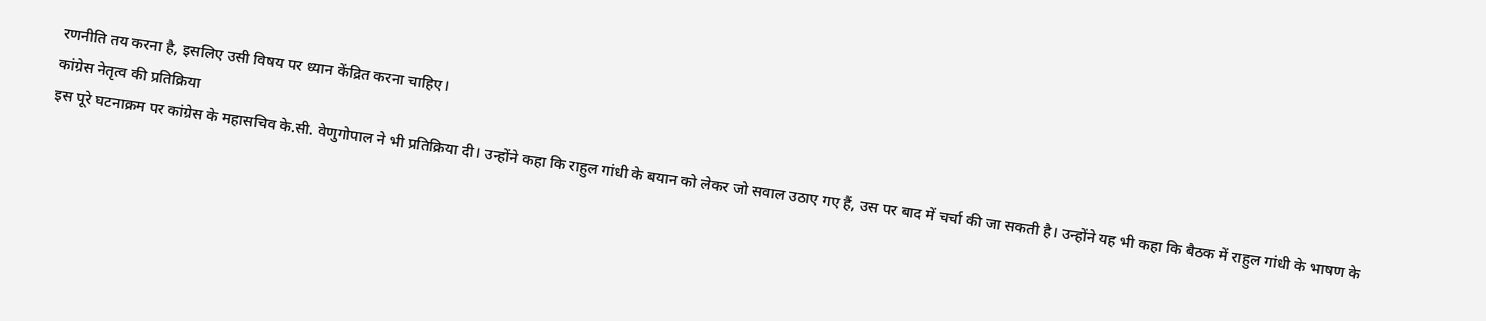रणनीति तय करना है, इसलिए उसी विषय पर ध्यान केंद्रित करना चाहिए।
कांग्रेस नेतृत्व की प्रतिक्रिया
इस पूरे घटनाक्रम पर कांग्रेस के महासचिव के.सी. वेणुगोपाल ने भी प्रतिक्रिया दी। उन्होंने कहा कि राहुल गांधी के बयान को लेकर जो सवाल उठाए गए हैं, उस पर बाद में चर्चा की जा सकती है। उन्होंने यह भी कहा कि बैठक में राहुल गांधी के भाषण के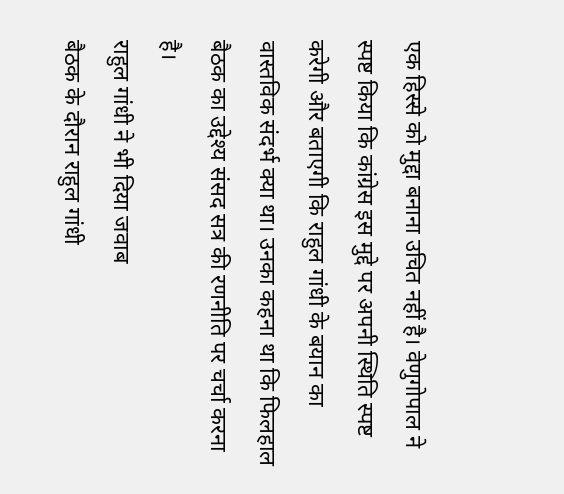एक हिस्से को मुद्दा बनाना उचित नहीं है। वेणुगोपाल ने स्पष्ट किया कि कांग्रेस इस मुद्दे पर अपनी स्थिति स्पष्ट करेगी और बताएगी कि राहुल गांधी के बयान का वास्तविक संदर्भ क्या था। उनका कहना था कि फिलहाल बैठक का उद्देश्य संसद सत्र की रणनीति पर चर्चा करना है।
राहुल गांधी ने भी दिया जवाब
बैठक के दौरान राहुल गांधी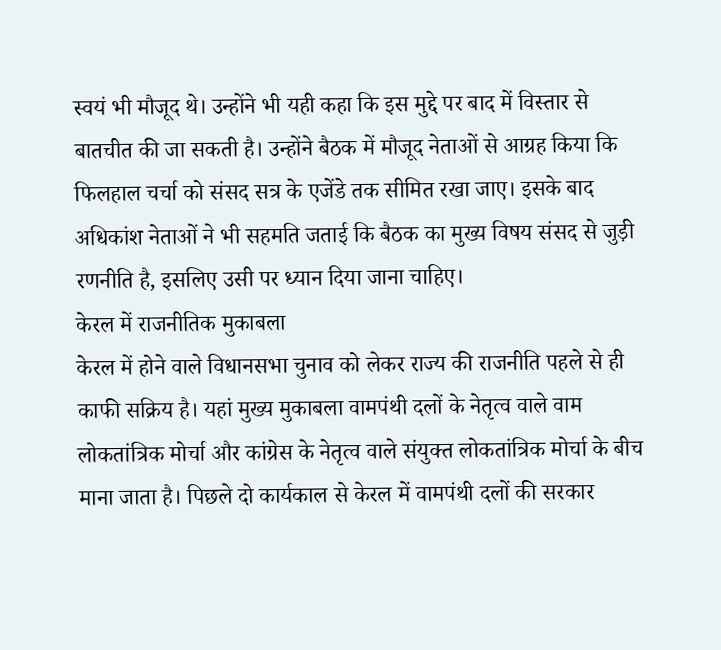स्वयं भी मौजूद थे। उन्होंने भी यही कहा कि इस मुद्दे पर बाद में विस्तार से बातचीत की जा सकती है। उन्होंने बैठक में मौजूद नेताओं से आग्रह किया कि फिलहाल चर्चा को संसद सत्र के एजेंडे तक सीमित रखा जाए। इसके बाद अधिकांश नेताओं ने भी सहमति जताई कि बैठक का मुख्य विषय संसद से जुड़ी रणनीति है, इसलिए उसी पर ध्यान दिया जाना चाहिए।
केरल में राजनीतिक मुकाबला
केरल में होने वाले विधानसभा चुनाव को लेकर राज्य की राजनीति पहले से ही काफी सक्रिय है। यहां मुख्य मुकाबला वामपंथी दलों के नेतृत्व वाले वाम लोकतांत्रिक मोर्चा और कांग्रेस के नेतृत्व वाले संयुक्त लोकतांत्रिक मोर्चा के बीच माना जाता है। पिछले दो कार्यकाल से केरल में वामपंथी दलों की सरकार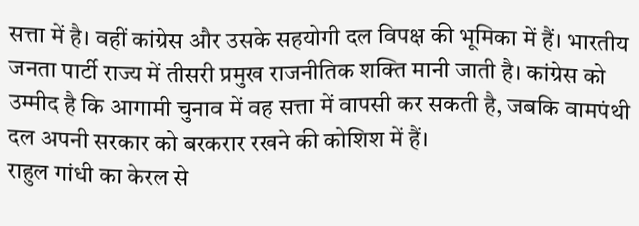सत्ता में है। वहीं कांग्रेस और उसके सहयोगी दल विपक्ष की भूमिका में हैं। भारतीय जनता पार्टी राज्य में तीसरी प्रमुख राजनीतिक शक्ति मानी जाती है। कांग्रेस को उम्मीद है कि आगामी चुनाव में वह सत्ता में वापसी कर सकती है, जबकि वामपंथी दल अपनी सरकार को बरकरार रखने की कोशिश में हैं।
राहुल गांधी का केरल से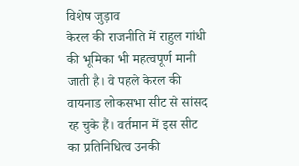विशेष जुड़ाव
केरल की राजनीति में राहुल गांधी की भूमिका भी महत्वपूर्ण मानी जाती है। वे पहले केरल की वायनाड लोकसभा सीट से सांसद रह चुके हैं। वर्तमान में इस सीट का प्रतिनिधित्व उनकी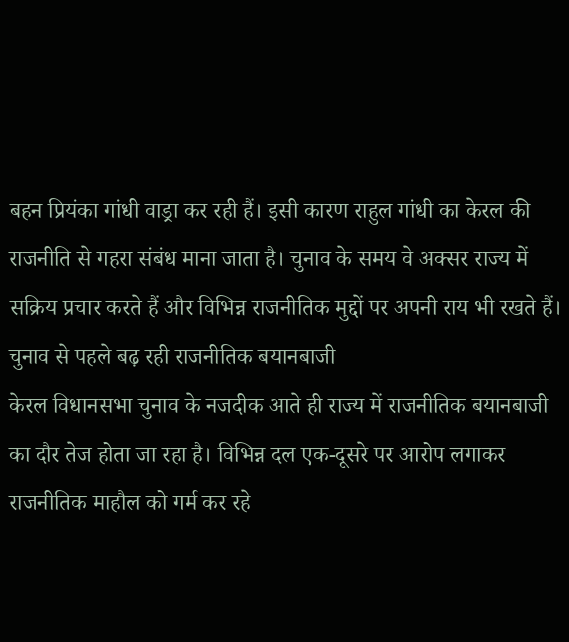बहन प्रियंका गांधी वाड्रा कर रही हैं। इसी कारण राहुल गांधी का केरल की राजनीति से गहरा संबंध माना जाता है। चुनाव के समय वे अक्सर राज्य में सक्रिय प्रचार करते हैं और विभिन्न राजनीतिक मुद्दों पर अपनी राय भी रखते हैं।
चुनाव से पहले बढ़ रही राजनीतिक बयानबाजी
केरल विधानसभा चुनाव के नजदीक आते ही राज्य में राजनीतिक बयानबाजी का दौर तेज होता जा रहा है। विभिन्न दल एक-दूसरे पर आरोप लगाकर राजनीतिक माहौल को गर्म कर रहे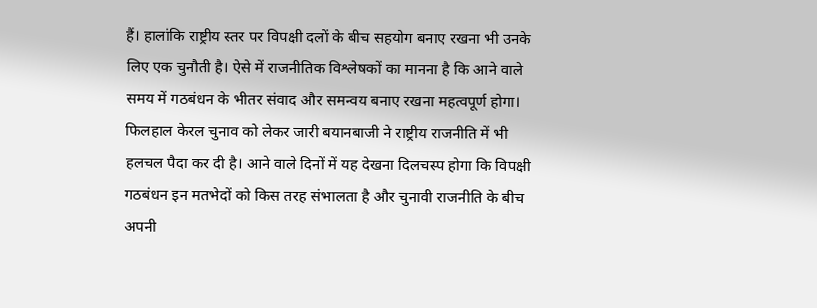हैं। हालांकि राष्ट्रीय स्तर पर विपक्षी दलों के बीच सहयोग बनाए रखना भी उनके लिए एक चुनौती है। ऐसे में राजनीतिक विश्लेषकों का मानना है कि आने वाले समय में गठबंधन के भीतर संवाद और समन्वय बनाए रखना महत्वपूर्ण होगा। फिलहाल केरल चुनाव को लेकर जारी बयानबाजी ने राष्ट्रीय राजनीति में भी हलचल पैदा कर दी है। आने वाले दिनों में यह देखना दिलचस्प होगा कि विपक्षी गठबंधन इन मतभेदों को किस तरह संभालता है और चुनावी राजनीति के बीच अपनी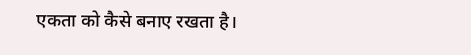एकता को कैसे बनाए रखता है।